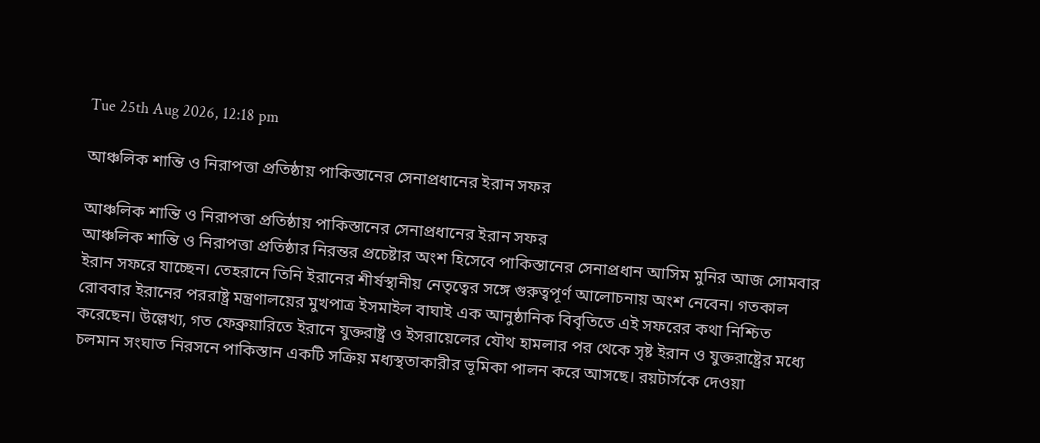Tue 25th Aug 2026, 12:18 pm

আঞ্চলিক শান্তি ও নিরাপত্তা প্রতিষ্ঠায় পাকিস্তানের সেনাপ্রধানের ইরান সফর

আঞ্চলিক শান্তি ও নিরাপত্তা প্রতিষ্ঠায় পাকিস্তানের সেনাপ্রধানের ইরান সফর
আঞ্চলিক শান্তি ও নিরাপত্তা প্রতিষ্ঠার নিরন্তর প্রচেষ্টার অংশ হিসেবে পাকিস্তানের সেনাপ্রধান আসিম মুনির আজ সোমবার ইরান সফরে যাচ্ছেন। তেহরানে তিনি ইরানের শীর্ষস্থানীয় নেতৃত্বের সঙ্গে গুরুত্বপূর্ণ আলোচনায় অংশ নেবেন। গতকাল রোববার ইরানের পররাষ্ট্র মন্ত্রণালয়ের মুখপাত্র ইসমাইল বাঘাই এক আনুষ্ঠানিক বিবৃতিতে এই সফরের কথা নিশ্চিত করেছেন। উল্লেখ্য, গত ফেব্রুয়ারিতে ইরানে যুক্তরাষ্ট্র ও ইসরায়েলের যৌথ হামলার পর থেকে সৃষ্ট ইরান ও যুক্তরাষ্ট্রের মধ্যে চলমান সংঘাত নিরসনে পাকিস্তান একটি সক্রিয় মধ্যস্থতাকারীর ভূমিকা পালন করে আসছে। রয়টার্সকে দেওয়া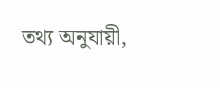তথ্য অনুযায়ী,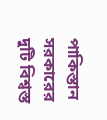পাকিস্তান সরকারের দুটি বিশ্বস্ত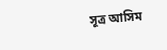সূত্র আসিম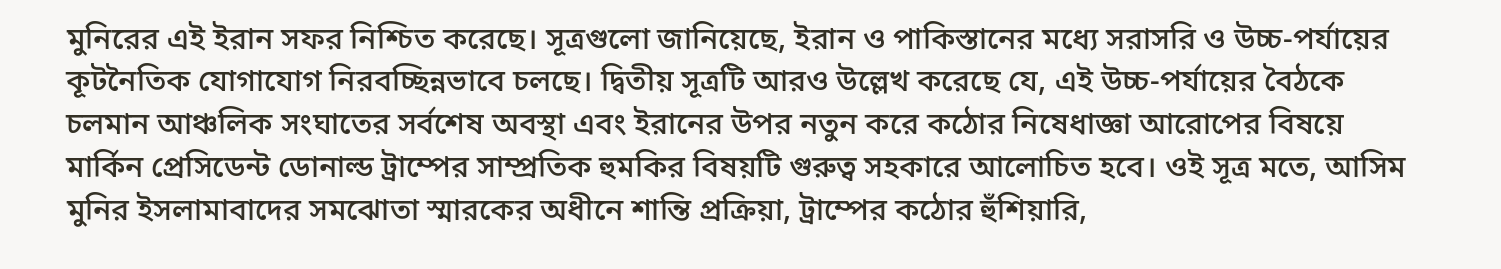মুনিরের এই ইরান সফর নিশ্চিত করেছে। সূত্রগুলো জানিয়েছে, ইরান ও পাকিস্তানের মধ্যে সরাসরি ও উচ্চ-পর্যায়ের কূটনৈতিক যোগাযোগ নিরবচ্ছিন্নভাবে চলছে। দ্বিতীয় সূত্রটি আরও উল্লেখ করেছে যে, এই উচ্চ-পর্যায়ের বৈঠকে চলমান আঞ্চলিক সংঘাতের সর্বশেষ অবস্থা এবং ইরানের উপর নতুন করে কঠোর নিষেধাজ্ঞা আরোপের বিষয়ে মার্কিন প্রেসিডেন্ট ডোনাল্ড ট্রাম্পের সাম্প্রতিক হুমকির বিষয়টি গুরুত্ব সহকারে আলোচিত হবে। ওই সূত্র মতে, আসিম মুনির ইসলামাবাদের সমঝোতা স্মারকের অধীনে শান্তি প্রক্রিয়া, ট্রাম্পের কঠোর হুঁশিয়ারি,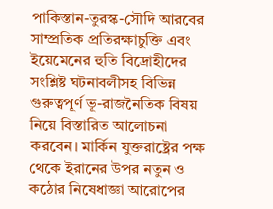পাকিস্তান-তুরস্ক-সৌদি আরবের সাম্প্রতিক প্রতিরক্ষাচুক্তি এবং ইয়েমেনের হুতি বিদ্রোহীদের সংশ্লিষ্ট ঘটনাবলীসহ বিভিন্ন গুরুত্বপূর্ণ ভূ-রাজনৈতিক বিষয় নিয়ে বিস্তারিত আলোচনা করবেন। মার্কিন যুক্তরাষ্ট্রের পক্ষ থেকে ইরানের উপর নতুন ও কঠোর নিষেধাজ্ঞা আরোপের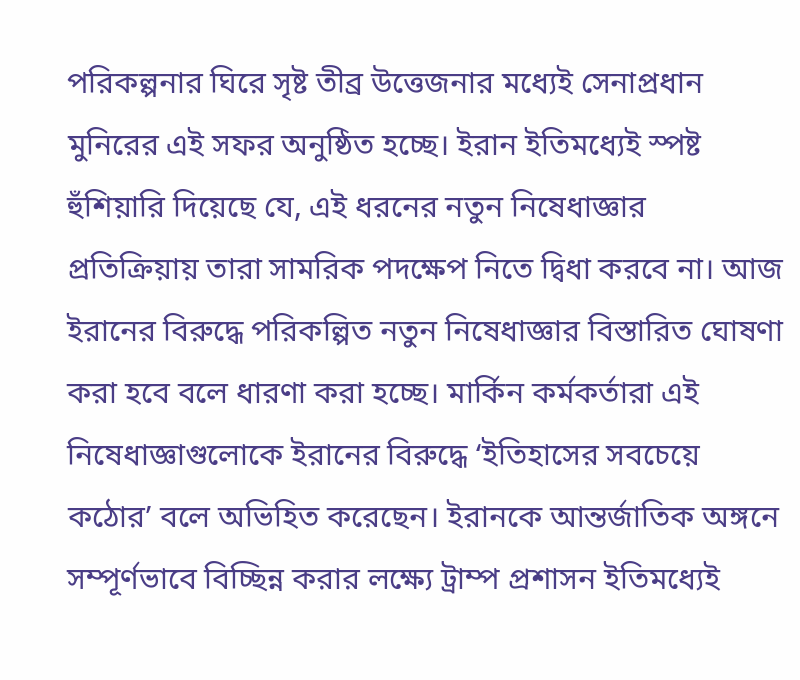পরিকল্পনার ঘিরে সৃষ্ট তীব্র উত্তেজনার মধ্যেই সেনাপ্রধান মুনিরের এই সফর অনুষ্ঠিত হচ্ছে। ইরান ইতিমধ্যেই স্পষ্ট হুঁশিয়ারি দিয়েছে যে, এই ধরনের নতুন নিষেধাজ্ঞার প্রতিক্রিয়ায় তারা সামরিক পদক্ষেপ নিতে দ্বিধা করবে না। আজ ইরানের বিরুদ্ধে পরিকল্পিত নতুন নিষেধাজ্ঞার বিস্তারিত ঘোষণা করা হবে বলে ধারণা করা হচ্ছে। মার্কিন কর্মকর্তারা এই নিষেধাজ্ঞাগুলোকে ইরানের বিরুদ্ধে ‘ইতিহাসের সবচেয়ে কঠোর’ বলে অভিহিত করেছেন। ইরানকে আন্তর্জাতিক অঙ্গনে সম্পূর্ণভাবে বিচ্ছিন্ন করার লক্ষ্যে ট্রাম্প প্রশাসন ইতিমধ্যেই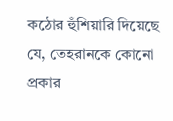কঠোর হুঁশিয়ারি দিয়েছে যে, তেহরানকে কোনো প্রকার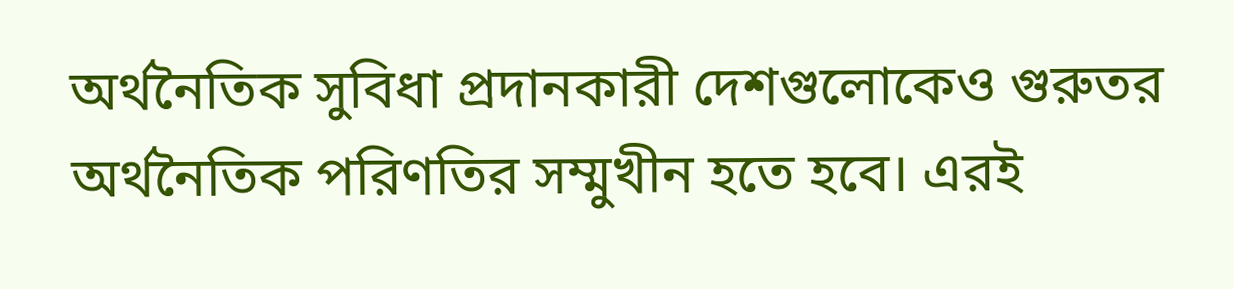অর্থনৈতিক সুবিধা প্রদানকারী দেশগুলোকেও গুরুতর অর্থনৈতিক পরিণতির সম্মুখীন হতে হবে। এরই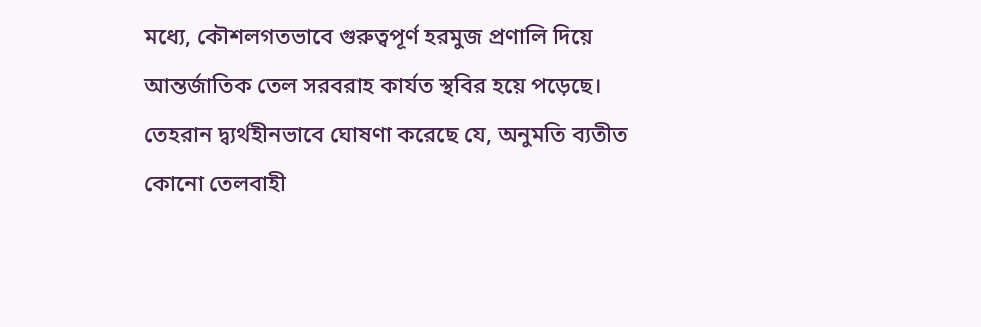মধ্যে, কৌশলগতভাবে গুরুত্বপূর্ণ হরমুজ প্রণালি দিয়ে আন্তর্জাতিক তেল সরবরাহ কার্যত স্থবির হয়ে পড়েছে। তেহরান দ্ব্যর্থহীনভাবে ঘোষণা করেছে যে, অনুমতি ব্যতীত কোনো তেলবাহী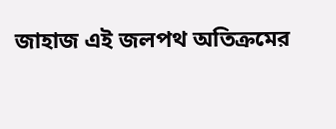জাহাজ এই জলপথ অতিক্রমের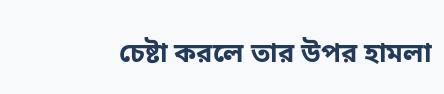চেষ্টা করলে তার উপর হামলা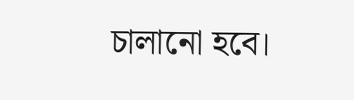চালানো হবে।